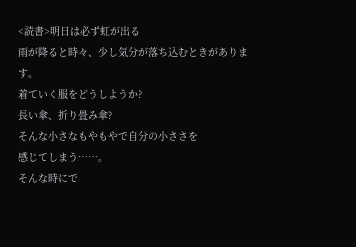<読書>明日は必ず虹が出る
雨が降ると時々、少し気分が落ち込むときがあります。
着ていく服をどうしようか?
長い傘、折り畳み傘?
そんな小さなもやもやで自分の小ささを
感じてしまう……。
そんな時にで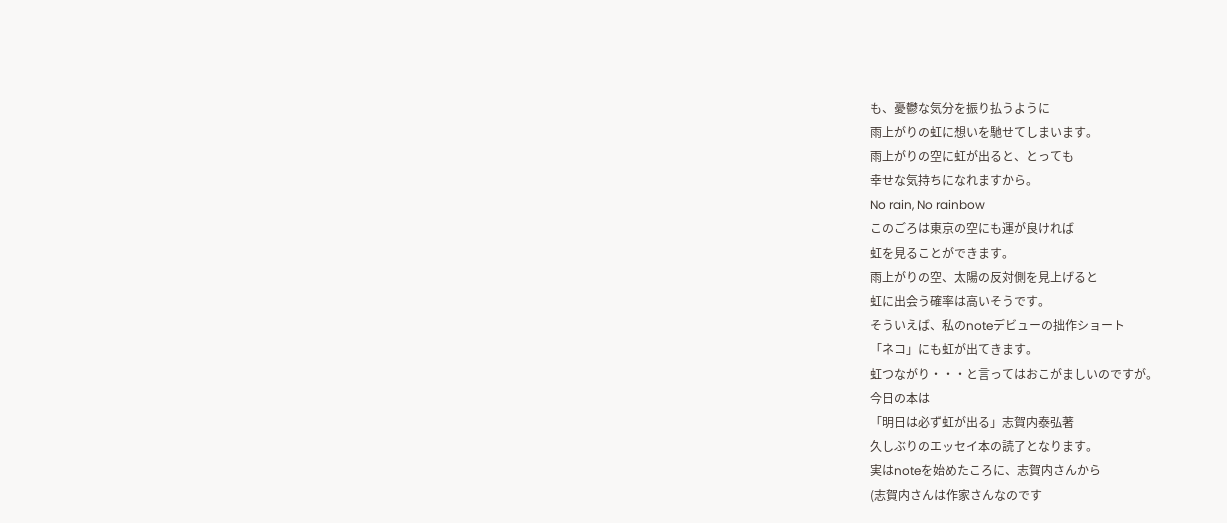も、憂鬱な気分を振り払うように
雨上がりの虹に想いを馳せてしまいます。
雨上がりの空に虹が出ると、とっても
幸せな気持ちになれますから。
No rain, No rainbow
このごろは東京の空にも運が良ければ
虹を見ることができます。
雨上がりの空、太陽の反対側を見上げると
虹に出会う確率は高いそうです。
そういえば、私のnoteデビューの拙作ショート
「ネコ」にも虹が出てきます。
虹つながり・・・と言ってはおこがましいのですが。
今日の本は
「明日は必ず虹が出る」志賀内泰弘著
久しぶりのエッセイ本の読了となります。
実はnoteを始めたころに、志賀内さんから
(志賀内さんは作家さんなのです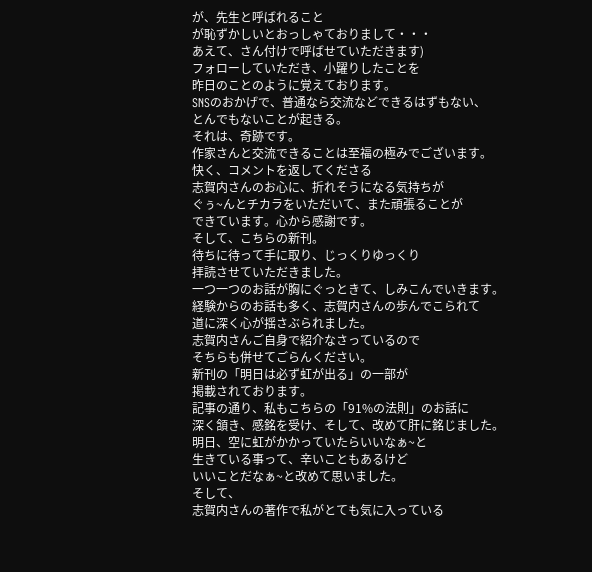が、先生と呼ばれること
が恥ずかしいとおっしゃておりまして・・・
あえて、さん付けで呼ばせていただきます)
フォローしていただき、小躍りしたことを
昨日のことのように覚えております。
SNSのおかげで、普通なら交流などできるはずもない、
とんでもないことが起きる。
それは、奇跡です。
作家さんと交流できることは至福の極みでございます。
快く、コメントを返してくださる
志賀内さんのお心に、折れそうになる気持ちが
ぐぅ~んとチカラをいただいて、また頑張ることが
できています。心から感謝です。
そして、こちらの新刊。
待ちに待って手に取り、じっくりゆっくり
拝読させていただきました。
一つ一つのお話が胸にぐっときて、しみこんでいきます。
経験からのお話も多く、志賀内さんの歩んでこられて
道に深く心が揺さぶられました。
志賀内さんご自身で紹介なさっているので
そちらも併せてごらんください。
新刊の「明日は必ず虹が出る」の一部が
掲載されております。
記事の通り、私もこちらの「91%の法則」のお話に
深く頷き、感銘を受け、そして、改めて肝に銘じました。
明日、空に虹がかかっていたらいいなぁ~と
生きている事って、辛いこともあるけど
いいことだなぁ~と改めて思いました。
そして、
志賀内さんの著作で私がとても気に入っている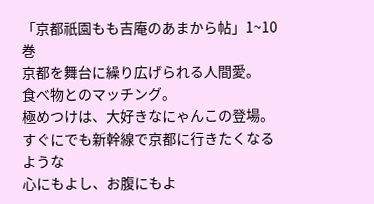「京都祇園もも吉庵のあまから帖」1~10巻
京都を舞台に繰り広げられる人間愛。
食べ物とのマッチング。
極めつけは、大好きなにゃんこの登場。
すぐにでも新幹線で京都に行きたくなるような
心にもよし、お腹にもよ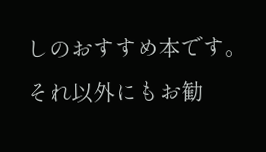しのおすすめ本です。
それ以外にもお勧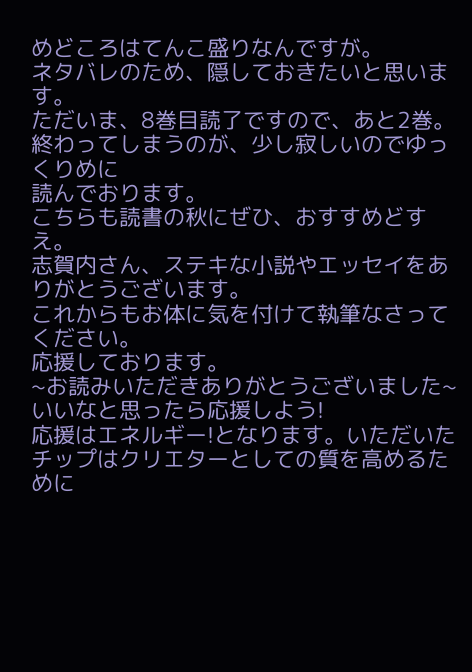めどころはてんこ盛りなんですが。
ネタバレのため、隠しておきたいと思います。
ただいま、8巻目読了ですので、あと2巻。
終わってしまうのが、少し寂しいのでゆっくりめに
読んでおります。
こちらも読書の秋にぜひ、おすすめどすえ。
志賀内さん、ステキな小説やエッセイをありがとうございます。
これからもお体に気を付けて執筆なさってください。
応援しております。
~お読みいただきありがとうございました~
いいなと思ったら応援しよう!
応援はエネルギー!となります。いただいたチップはクリエターとしての質を高めるために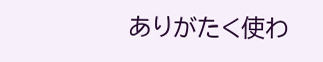ありがたく使わ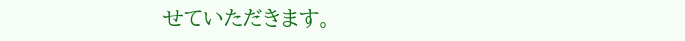せていただきます。